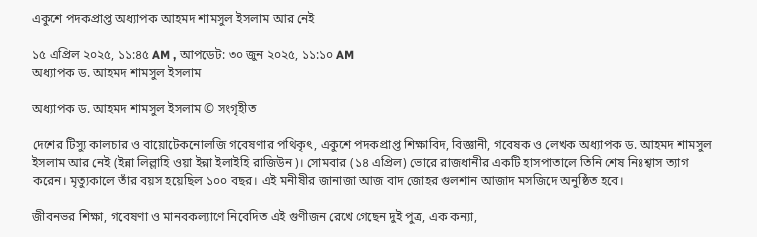একুশে পদকপ্রাপ্ত অধ্যাপক আহমদ শামসুল ইসলাম আর নেই

১৫ এপ্রিল ২০২৫, ১১:৪৫ AM , আপডেট: ৩০ জুন ২০২৫, ১১:১০ AM
অধ্যাপক ড. আহমদ শামসুল ইসলাম

অধ্যাপক ড. আহমদ শামসুল ইসলাম © সংগৃহীত

দেশের টিস্যু কালচার ও বায়োটেকনোলজি গবেষণার পথিকৃৎ, একুশে পদকপ্রাপ্ত শিক্ষাবিদ, বিজ্ঞানী, গবেষক ও লেখক অধ্যাপক ড. আহমদ শামসুল ইসলাম আর নেই (ইন্না লিল্লাহি ওয়া ইন্না ইলাইহি রাজিউন)। সোমবার (১৪ এপ্রিল) ভোরে রাজধানীর একটি হাসপাতালে তিনি শেষ নিঃশ্বাস ত্যাগ করেন। মৃত্যুকালে তাঁর বয়স হয়েছিল ১০০ বছর। এই মনীষীর জানাজা আজ বাদ জোহর গুলশান আজাদ মসজিদে অনুষ্ঠিত হবে।

জীবনভর শিক্ষা, গবেষণা ও মানবকল্যাণে নিবেদিত এই গুণীজন রেখে গেছেন দুই পুত্র, এক কন্যা,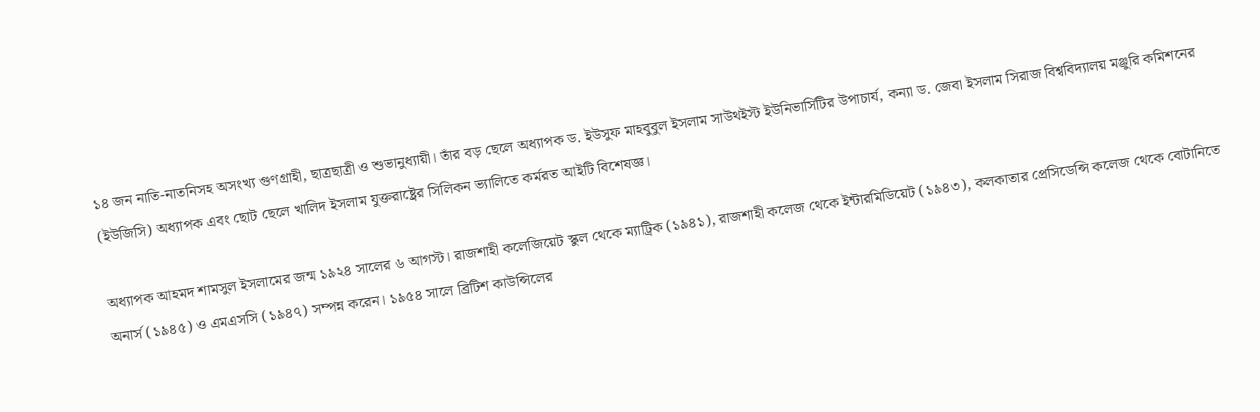১৪ জন নাতি-নাতনিসহ অসংখ্য গুণগ্রাহী, ছাত্রছাত্রী ও শুভানুধ্যায়ী। তাঁর বড় ছেলে অধ্যাপক ড. ইউসুফ মাহবুবুল ইসলাম সাউথইস্ট ইউনিভার্সিটির উপাচার্য, কন্যা ড. জেবা ইসলাম সিরাজ বিশ্ববিদ্যালয় মঞ্জুরি কমিশনের (ইউজিসি) অধ্যাপক এবং ছোট ছেলে খালিদ ইসলাম যুক্তরাষ্ট্রের সিলিকন ভ্যালিতে কর্মরত আইটি বিশেষজ্ঞ।

অধ্যাপক আহমদ শামসুল ইসলামের জন্ম ১৯২৪ সালের ৬ আগস্ট। রাজশাহী কলেজিয়েট স্কুল থেকে ম্যাট্রিক (১৯৪১), রাজশাহী কলেজ থেকে ইন্টারমিডিয়েট (১৯৪৩), কলকাতার প্রেসিডেন্সি কলেজ থেকে বোটানিতে অনার্স (১৯৪৫) ও এমএসসি (১৯৪৭) সম্পন্ন করেন। ১৯৫৪ সালে ব্রিটিশ কাউন্সিলের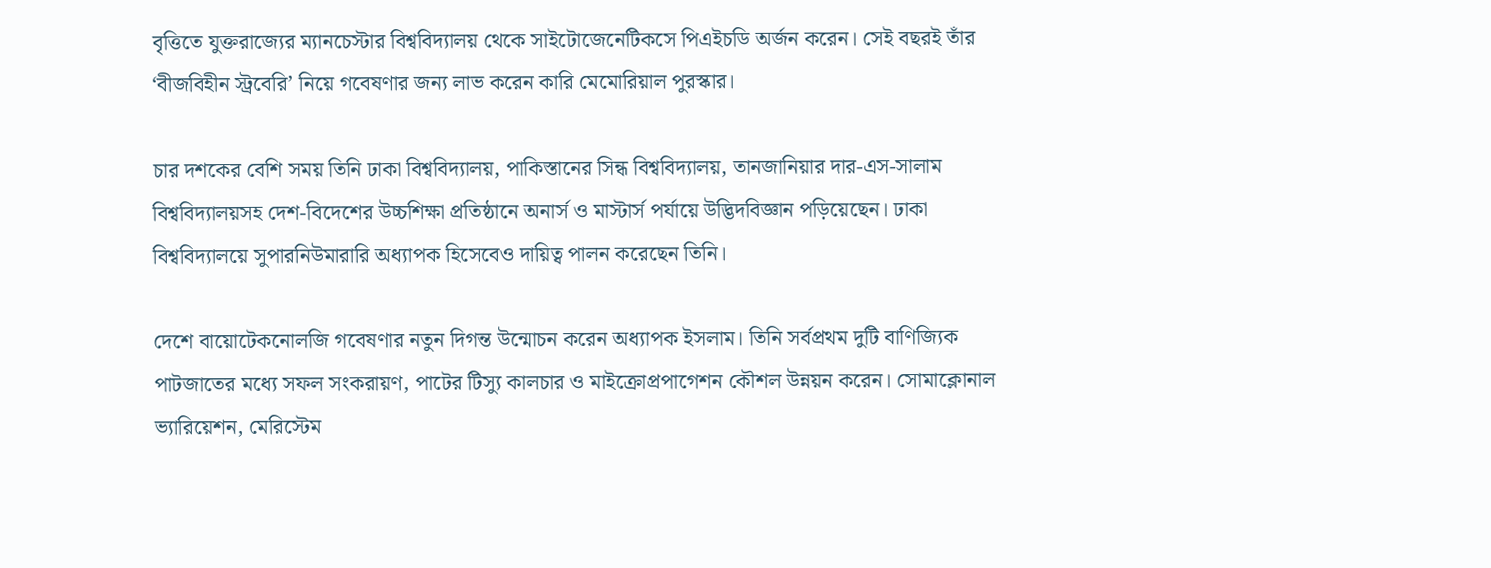বৃত্তিতে যুক্তরাজ্যের ম্যানচেস্টার বিশ্ববিদ্যালয় থেকে সাইটোজেনেটিকসে পিএইচডি অর্জন করেন। সেই বছরই তাঁর ‘বীজবিহীন স্ট্রবেরি’ নিয়ে গবেষণার জন্য লাভ করেন কারি মেমোরিয়াল পুরস্কার।

চার দশকের বেশি সময় তিনি ঢাকা বিশ্ববিদ্যালয়, পাকিস্তানের সিন্ধ বিশ্ববিদ্যালয়, তানজানিয়ার দার-এস-সালাম বিশ্ববিদ্যালয়সহ দেশ-বিদেশের উচ্চশিক্ষা প্রতিষ্ঠানে অনার্স ও মাস্টার্স পর্যায়ে উদ্ভিদবিজ্ঞান পড়িয়েছেন। ঢাকা বিশ্ববিদ্যালয়ে সুপারনিউমারারি অধ্যাপক হিসেবেও দায়িত্ব পালন করেছেন তিনি।

দেশে বায়োটেকনোলজি গবেষণার নতুন দিগন্ত উন্মোচন করেন অধ্যাপক ইসলাম। তিনি সর্বপ্রথম দুটি বাণিজ্যিক পাটজাতের মধ্যে সফল সংকরায়ণ, পাটের টিস্যু কালচার ও মাইক্রোপ্রপাগেশন কৌশল উন্নয়ন করেন। সোমাক্লোনাল ভ্যারিয়েশন, মেরিস্টেম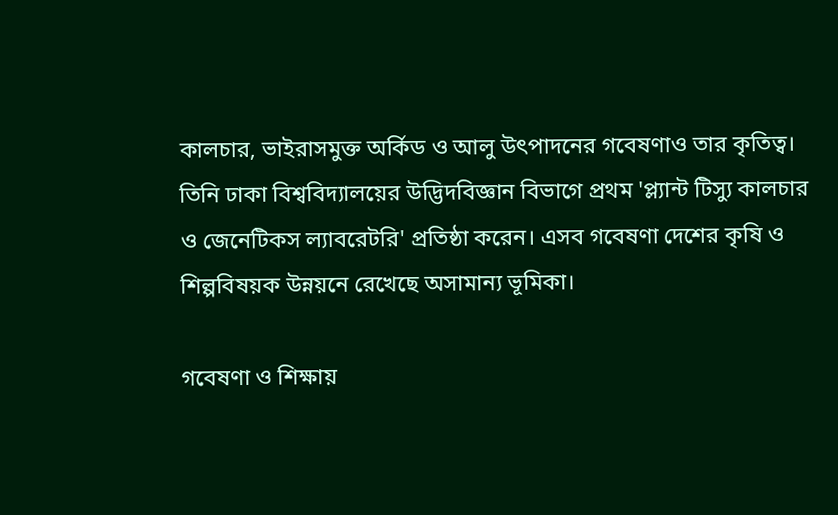কালচার, ভাইরাসমুক্ত অর্কিড ও আলু উৎপাদনের গবেষণাও তার কৃতিত্ব। তিনি ঢাকা বিশ্ববিদ্যালয়ের উদ্ভিদবিজ্ঞান বিভাগে প্রথম 'প্ল্যান্ট টিস্যু কালচার ও জেনেটিকস ল্যাবরেটরি' প্রতিষ্ঠা করেন। এসব গবেষণা দেশের কৃষি ও শিল্পবিষয়ক উন্নয়নে রেখেছে অসামান্য ভূমিকা।

গবেষণা ও শিক্ষায়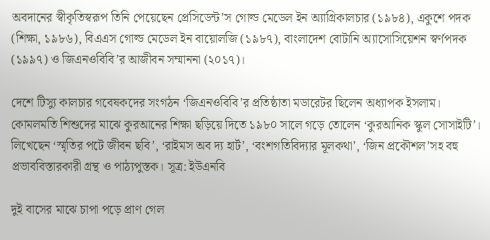অবদানের স্বীকৃতিস্বরূপ তিনি পেয়েছেন প্রেসিডেন্ট’স গোল্ড মেডেল ইন অ্যাগ্রিকালচার (১৯৮৪), একুশে পদক (শিক্ষা, ১৯৮৬), বিএএস গোল্ড মেডেল ইন বায়োলজি (১৯৮৭), বাংলাদেশ বোটানি অ্যাসোসিয়েশন স্বর্ণপদক (১৯৯৭) ও জিএনওবিবি’র আজীবন সম্মাননা (২০১৭)।

দেশে টিস্যু কালচার গবেষকদের সংগঠন ‘জিএনওবিবি’র প্রতিষ্ঠাতা মডারেটর ছিলেন অধ্যাপক ইসলাম। কোমলমতি শিশুদের মাঝে কুরআনের শিক্ষা ছড়িয়ে দিতে ১৯৮০ সালে গড়ে তোলেন ‘কুরআনিক স্কুল সোসাইটি’। লিখেছেন ‘স্মৃতির পটে জীবন ছবি’, ‘রাইমস অব দ্য হার্ট’, ‘বংশগতিবিদ্যার মূলকথা’, ‘জিন প্রকৌশল’সহ বহু প্রভাববিস্তারকারী গ্রন্থ ও পাঠ্যপুস্তক। সূত্র: ইউএনবি

দুই বাসের মাঝে চাপা পড়ে প্রাণ গেল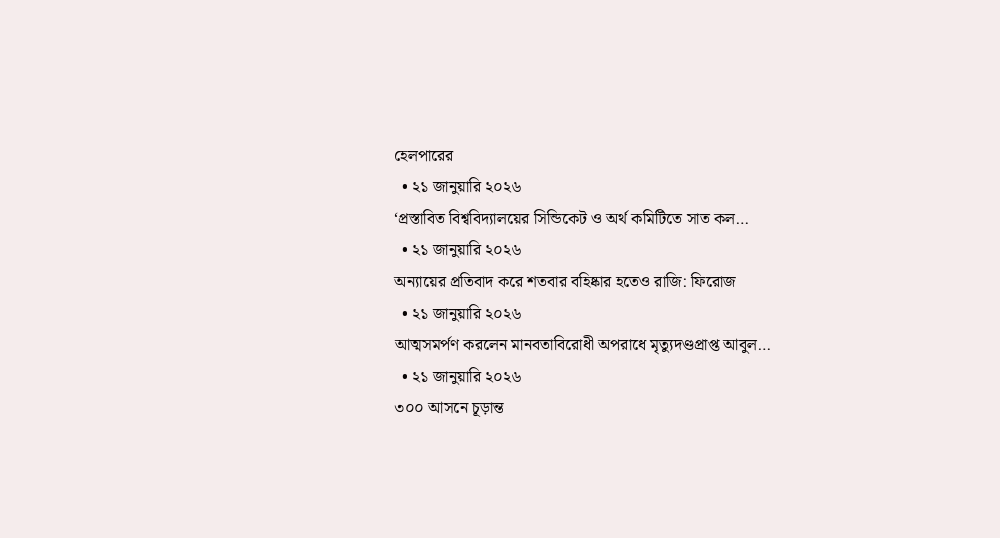হেলপারের
  • ২১ জানুয়ারি ২০২৬
‘প্রস্তাবিত বিশ্ববিদ্যালয়ের সিন্ডিকেট ও অর্থ কমিটিতে সাত কল…
  • ২১ জানুয়ারি ২০২৬
অন্যায়ের প্রতিবাদ করে শতবার বহিষ্কার হতেও রাজি: ফিরোজ
  • ২১ জানুয়ারি ২০২৬
আত্মসমর্পণ করলেন মানবতাবিরোধী অপরাধে মৃত্যুদণ্ডপ্রাপ্ত আবুল…
  • ২১ জানুয়ারি ২০২৬
৩০০ আসনে চূড়ান্ত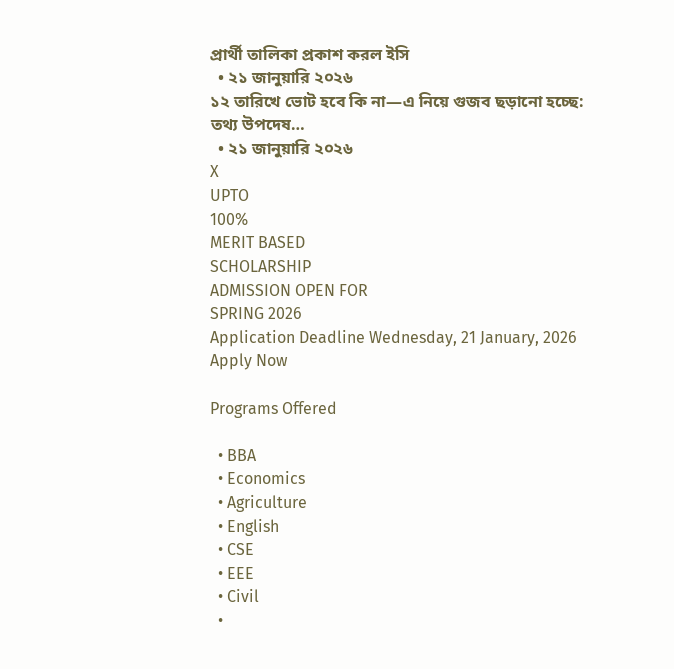প্রার্থী তালিকা প্রকাশ করল ইসি
  • ২১ জানুয়ারি ২০২৬
১২ তারিখে ভোট হবে কি না—এ নিয়ে গুজব ছড়ানো হচ্ছে: তথ্য উপদেষ…
  • ২১ জানুয়ারি ২০২৬
X
UPTO
100%
MERIT BASED
SCHOLARSHIP
ADMISSION OPEN FOR
SPRING 2026
Application Deadline Wednesday, 21 January, 2026
Apply Now

Programs Offered

  • BBA
  • Economics
  • Agriculture
  • English
  • CSE
  • EEE
  • Civil
  •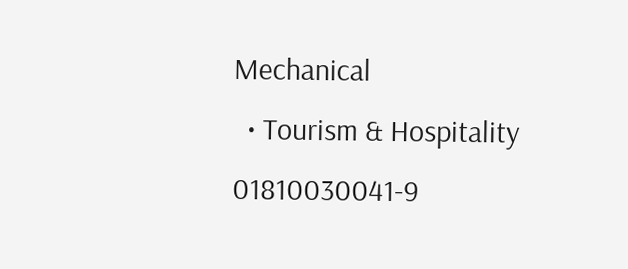Mechanical
  • Tourism & Hospitality
01810030041-9